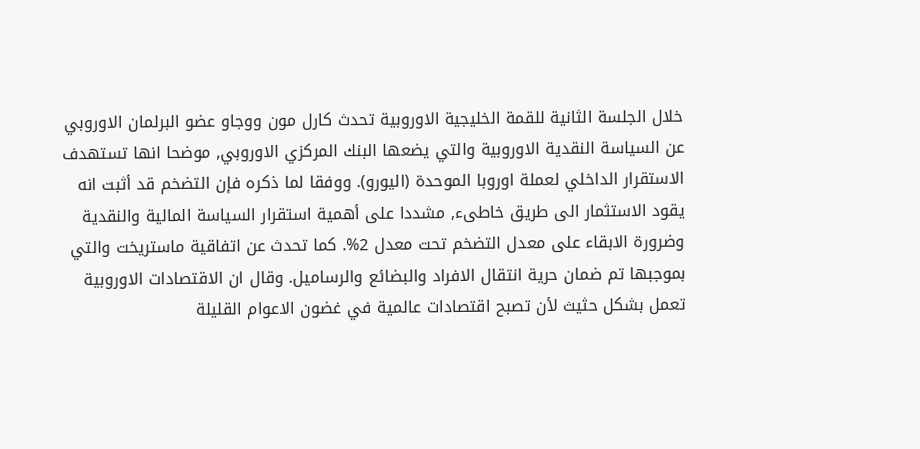خلال الجلسة الثانية للقمة الخليجية الاوروبية تحدث كارل مون ووجاو عضو البرلمان الاوروبي عن السياسة النقدية الاوروبية والتي يضعها البنك المركزي الاوروبي, موضحا انها تستهدف الاستقرار الداخلي لعملة اوروبا الموحدة (اليورو). ووفقا لما ذكره فإن التضخم قد أثبت انه يقود الاستثمار الى طريق خاطىء, مشددا على أهمية استقرار السياسة المالية والنقدية وضرورة الابقاء على معدل التضخم تحت معدل 2%. كما تحدث عن اتفاقية ماستريخت والتي بموجبها تم ضمان حرية انتقال الافراد والبضائع والرساميل. وقال ان الاقتصادات الاوروبية تعمل بشكل حثيث لأن تصبح اقتصادات عالمية في غضون الاعوام القليلة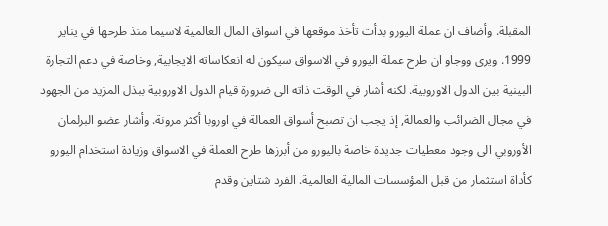المقبلة. وأضاف ان عملة اليورو بدأت تأخذ موقعها في اسواق المال العالمية لاسيما منذ طرحها في يناير 1999. ويرى ووجاو ان طرح عملة اليورو في الاسواق سيكون له انعكاساته الايجابية, وخاصة في دعم التجارة البينية بين الدول الاوروبية. لكنه أشار في الوقت ذاته الى ضرورة قيام الدول الاوروبية ببذل المزيد من الجهود في مجال الضرائب والعمالة, إذ يجب ان تصبح أسواق العمالة في اوروبا أكثر مرونة. وأشار عضو البرلمان الأوروبي الى وجود معطيات جديدة خاصة باليورو من أبرزها طرح العملة في الاسواق وزيادة استخدام اليورو كأداة استثمار من قبل المؤسسات المالية العالمية. الفرد شتاين وقدم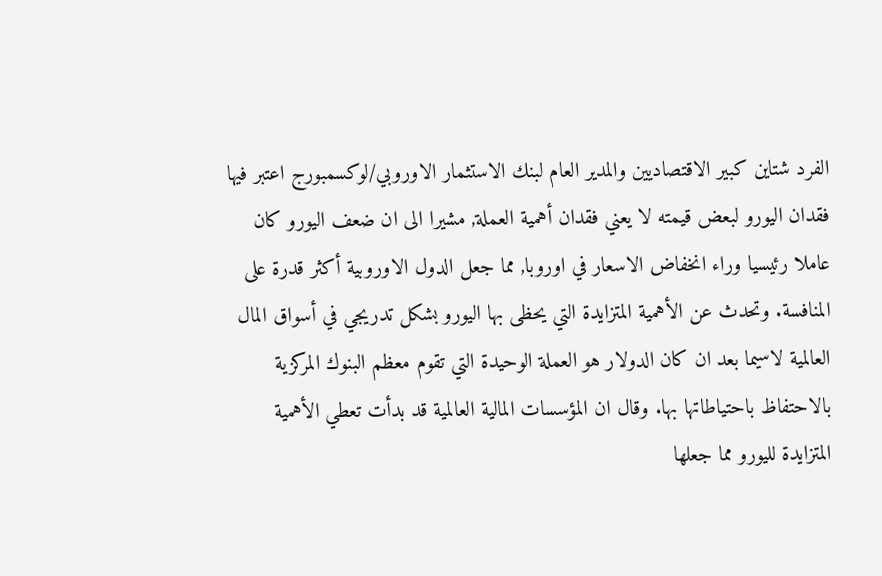الفرد شتاين كبير الاقتصاديين والمدير العام لبنك الاستثمار الاوروبي/لوكسمبورج اعتبر فيها فقدان اليورو لبعض قيمته لا يعني فقدان أهمية العملة, مشيرا الى ان ضعف اليورو كان عاملا رئيسيا وراء انخفاض الاسعار في اوروبا, مما جعل الدول الاوروبية أكثر قدرة على المنافسة. وتحدث عن الأهمية المتزايدة التي يحظى بها اليورو بشكل تدريجي في أسواق المال العالمية لاسيما بعد ان كان الدولار هو العملة الوحيدة التي تقوم معظم البنوك المركزية بالاحتفاظ باحتياطاتها بها. وقال ان المؤسسات المالية العالمية قد بدأت تعطي الأهمية المتزايدة لليورو مما جعلها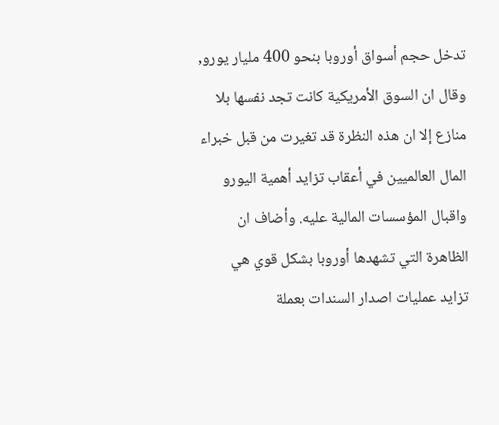تدخل حجم أسواق أوروبا بنحو 400 مليار يورو, وقال ان السوق الأمريكية كانت تجد نفسها بلا منازع إلا ان هذه النظرة قد تغيرت من قبل خبراء المال العالميين في أعقاب تزايد أهمية اليورو واقبال المؤسسات المالية عليه. وأضاف ان الظاهرة التي تشهدها أوروبا بشكل قوي هي تزايد عمليات اصدار السندات بعملة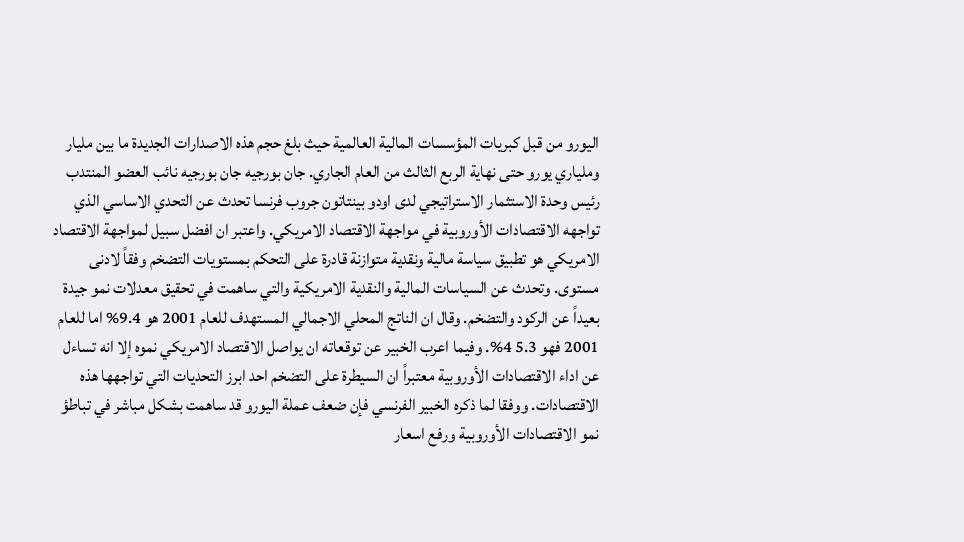اليورو من قبل كبريات المؤسسات المالية العالمية حيث بلغ حجم هذه الاصدارات الجديدة ما بين مليار وملياري يورو حتى نهاية الربع الثالث من العام الجاري. جان بورجيه جان بورجيه نائب العضو المنتدب رئيس وحدة الاستثمار الاستراتيجي لدى اودو بينتاتون جروب فرنسا تحدث عن التحدي الاساسي الذي تواجهه الاقتصادات الأوروبية في مواجهة الاقتصاد الامريكي. واعتبر ان افضل سبيل لمواجهة الاقتصاد الامريكي هو تطبيق سياسة مالية ونقدية متوازنة قادرة على التحكم بمستويات التضخم وفقاً لادنى مستوى. وتحدث عن السياسات المالية والنقدية الامريكية والتي ساهمت في تحقيق معدلات نمو جيدة بعيداً عن الركود والتضخم. وقال ان الناتج المحلي الاجمالي المستهدف للعام 2001 هو 9.4% اما للعام 2001 فهو 5.3 4%. وفيما اعرب الخبير عن توقعاته ان يواصل الاقتصاد الامريكي نموه إلا انه تساءل عن اداء الاقتصادات الأوروبية معتبراً ان السيطرة على التضخم احد ابرز التحديات التي تواجهها هذه الاقتصادات. ووفقا لما ذكره الخبير الفرنسي فإن ضعف عملة اليورو قد ساهمت بشكل مباشر في تباطؤ نمو الاقتصادات الأوروبية ورفع اسعار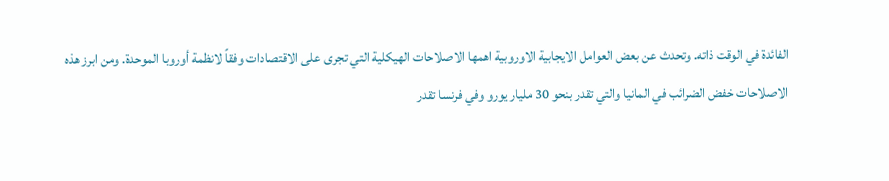الفائدة في الوقت ذاته. وتحدث عن بعض العوامل الايجابية الاوروبية اهمها الاصلاحات الهيكلية التي تجرى على الاقتصادات وفقاً لانظمة أوروبا الموحدة. ومن ابرز هذه الاصلاحات خفض الضرائب في المانيا والتي تقدر بنحو 30 مليار يورو وفي فرنسا تقدر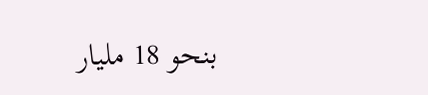بنحو 18 مليار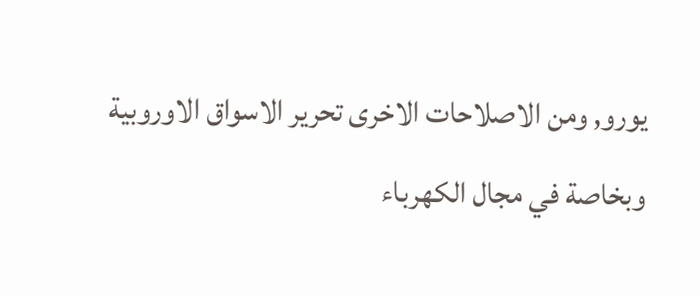يورو, ومن الاصلاحات الاخرى تحرير الاسواق الاوروبية وبخاصة في مجال الكهرباء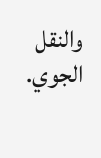والنقل الجوي.